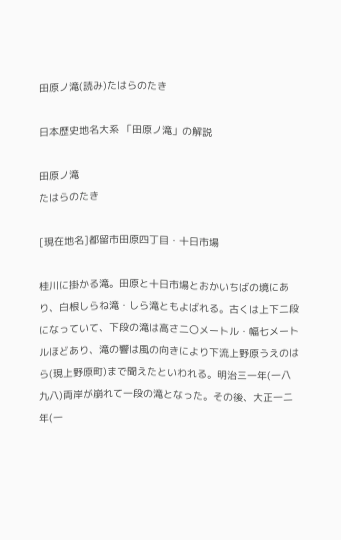田原ノ滝(読み)たはらのたき

日本歴史地名大系 「田原ノ滝」の解説

田原ノ滝
たはらのたき

[現在地名]都留市田原四丁目・十日市場

桂川に掛かる滝。田原と十日市場とおかいちばの境にあり、白根しらね滝・しら滝ともよばれる。古くは上下二段になっていて、下段の滝は高さ二〇メートル・幅七メートルほどあり、滝の響は風の向きにより下流上野原うえのはら(現上野原町)まで聞えたといわれる。明治三一年(一八九八)両岸が崩れて一段の滝となった。その後、大正一二年(一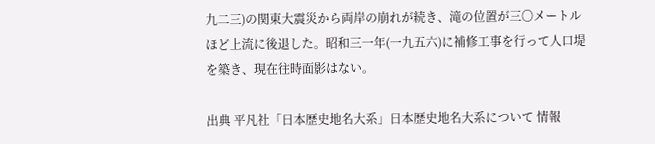九二三)の関東大震災から両岸の崩れが続き、滝の位置が三〇メートルほど上流に後退した。昭和三一年(一九五六)に補修工事を行って人口堤を築き、現在往時面影はない。

出典 平凡社「日本歴史地名大系」日本歴史地名大系について 情報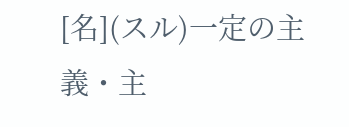[名](スル)一定の主義・主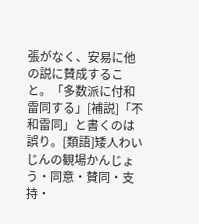張がなく、安易に他の説に賛成すること。「多数派に付和雷同する」[補説]「不和雷同」と書くのは誤り。[類語]矮人わいじんの観場かんじょう・同意・賛同・支持・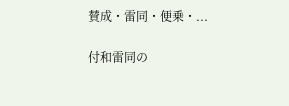賛成・雷同・便乗・...

付和雷同の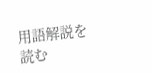用語解説を読む